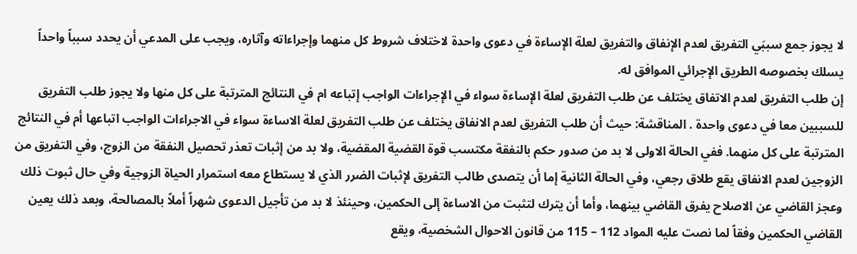لا يجوز جمع سببَي التفريق لعدم الإنفاق والتفريق لعلة الإساءة في دعوى واحدة لاختلاف شروط كل منهما وإجراءاته وآثاره، ويجب على المدعي أن يحدد سبباً واحداً يسلك بخصوصه الطريق الإجرائي الموافق له.
إن طلب التفريق لعدم الاتفاق يختلف عن طلب التفريق لعلة الإساءة سواء في الإجراءات الواجب إتباعه ام في النتائج المترتبة على كل منها ولا يجوز طلب التفريق للسببين معا في دعوى واحدة . المناقشة: حيث أن طلب التفريق لعدم الانفاق يختلف عن طلب التفريق لعلة الاساءة سواء في الاجراءات الواجب اتباعها أم في النتائج المترتبة على كل منهما. ففي الحالة الاولى لا بد من صدور حكم بالنفقة مكتسب قوة القضية المقضية، ولا بد من إثبات تعذر تحصيل النفقة من الزوج، وفي التفريق من الزوجين لعدم الانفاق يقع طلاق رجعي، وفي الحالة الثانية إما أن يتصدى طالب التفريق لإثبات الضرر الذي لا يستطاع معه استمرار الحياة الزوجية وفي حال ثبوت ذلك وعجز القاضي عن الاصلاح يفرق القاضي بينهما، وأما أن يترك لتثبت من الاساءة إلى الحكمين، وحينئذ لا بد من تأجيل الدعوى شهراً أملاً بالمصالحة، وبعد ذلك يعين القاضي الحكمين وفقاً لما نصت عليه المواد 112 – 115 من قانون الاحوال الشخصية، ويقع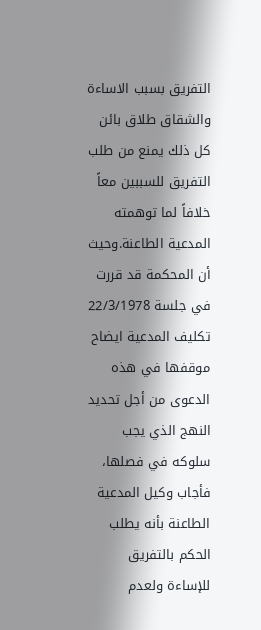التفريق بسبب الاساءة والشقاق طلاق بائن كل ذلك يمنع من طلب التفريق للسببين معاً خلافاً لما توهمته المدعية الطاعنة.وحيث أن المحكمة قد قررت في جلسة 22/3/1978 تكليف المدعية ايضاح موقفها في هذه الدعوى من أجل تحديد النهج الذي يجب سلوكه في فصلها، فأجاب وكيل المدعية الطاعنة بأنه يطلب الحكم بالتفريق للإساءة ولعدم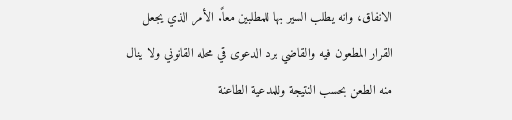الانفاق، وانه يطلب السير بها للمطلبين معاً. الأمر الذي يجعل القرار المطعون فيه والقاضي برد الدعوى قي محله القانوني ولا ينال منه الطعن بحسب النتيجة وللمدعية الطاعنة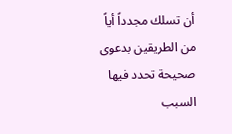أن تسلك مجدداً أياً من الطريقين بدعوى صحيحة تحدد فيها السبب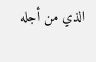الذي من أجله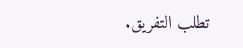تطلب التفريق.